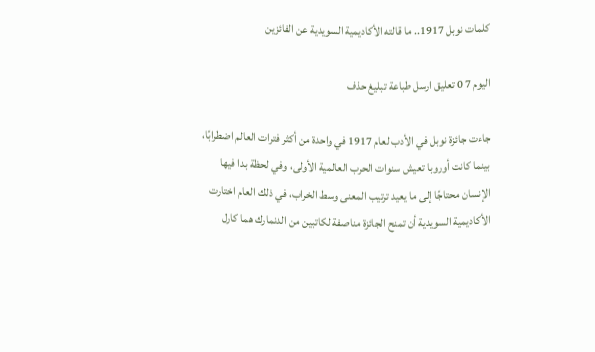كلمات نوبل 1917.. ما قالته الأكاديمية السويدية عن الفائزين

اليوم 7 0 تعليق ارسل طباعة تبليغ حذف

جاءت جائزة نوبل في الأدب لعام 1917 في واحدة من أكثر فترات العالم اضطرابًا، بينما كانت أوروبا تعيش سنوات الحرب العالمية الأولى، وفي لحظة بدا فيها الإنسان محتاجًا إلى ما يعيد ترتيب المعنى وسط الخراب، في ذلك العام اختارت الأكاديمية السويدية أن تمنح الجائزة مناصفة لكاتبين من الدنمارك هما كارل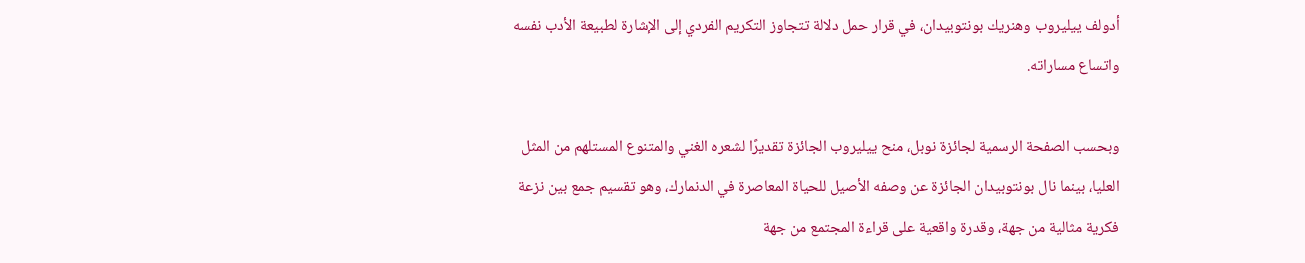أدولف ييليروب وهنريك بونتوبيدان، في قرار حمل دلالة تتجاوز التكريم الفردي إلى الإشارة لطبيعة الأدب نفسه واتساع مساراته.

وبحسب الصفحة الرسمية لجائزة نوبل، منح ييليروب الجائزة تقديرًا لشعره الغني والمتنوع المستلهم من المثل العليا، بينما نال بونتوبيدان الجائزة عن وصفه الأصيل للحياة المعاصرة في الدنمارك، وهو تقسيم جمع بين نزعة فكرية مثالية من جهة، وقدرة واقعية على قراءة المجتمع من جهة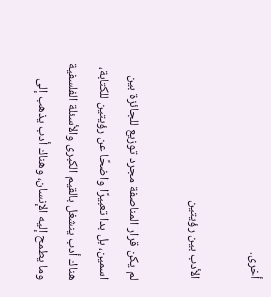أخرى.

الأدب بين رؤيتين

لم يكن قرار المناصفة مجرد توزيع للجائزة بين اسمين، بل بدا تعبيرًا واضحًا عن رؤيتين للكتابة، هناك أدب ينشغل بالقيم الكبرى والأسئلة الفلسفية وما يطمح إليه الإنسان، وهناك أدب يذهب إلى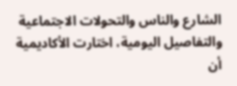الشارع والناس والتحولات الاجتماعية والتفاصيل اليومية، اختارت الأكاديمية أن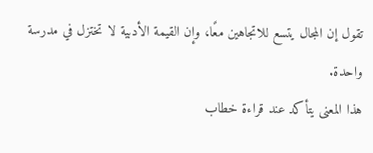تقول إن المجال يتسع للاتجاهين معًا، وإن القيمة الأدبية لا تختزل في مدرسة واحدة.
هذا المعنى يتأكد عند قراءة خطاب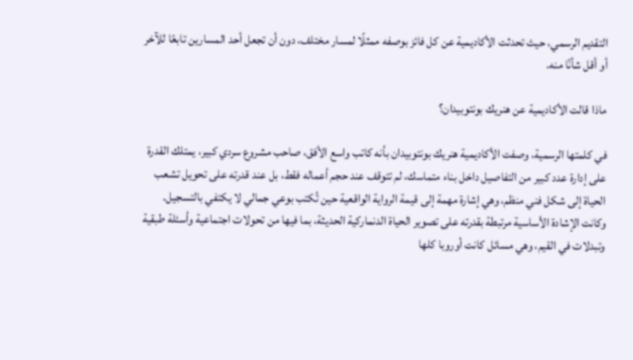التقديم الرسمي، حيث تحدثت الأكاديمية عن كل فائز بوصفه ممثلًا لمسار مختلف، دون أن تجعل أحد المسارين تابعًا للآخر أو أقل شأنًا منه.

ماذا قالت الأكاديمية عن هنريك بونتوبيدان؟

في كلمتها الرسمية، وصفت الأكاديمية هنريك بونتوبيدان بأنه كاتب واسع الأفق، صاحب مشروع سردي كبير، يمتلك القدرة على إدارة عدد كبير من التفاصيل داخل بناء متماسك، لم تتوقف عند حجم أعماله فقط، بل عند قدرته على تحويل تشعب الحياة إلى شكل فني منظم، وهي إشارة مهمة إلى قيمة الرواية الواقعية حين تُكتب بوعي جمالي لا يكتفي بالتسجيل.
وكانت الإشادة الأساسية مرتبطة بقدرته على تصوير الحياة الدنماركية الحديثة، بما فيها من تحولات اجتماعية وأسئلة طبقية وتبدلات في القيم، وهي مسائل كانت أوروبا كلها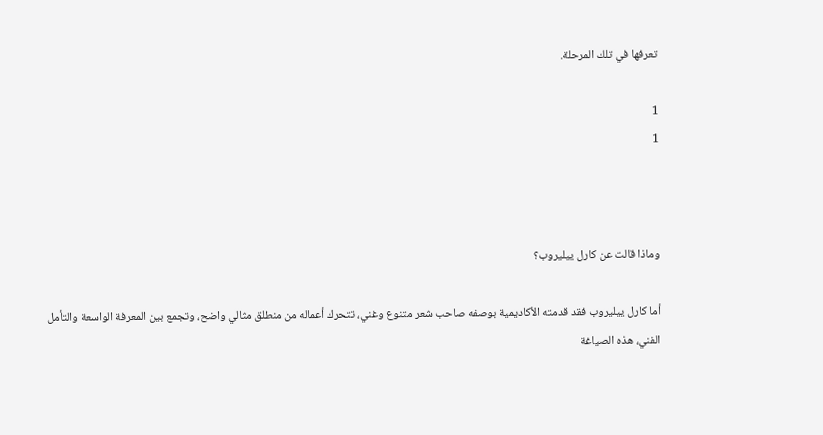تعرفها في تلك المرحلة.

1
1



وماذا قالت عن كارل ييليروب؟

أما كارل ييليروب فقد قدمته الأكاديمية بوصفه صاحب شعر متنوع وغني، تتحرك أعماله من منطلق مثالي واضح، وتجمع بين المعرفة الواسعة والتأمل الفني، هذه الصياغة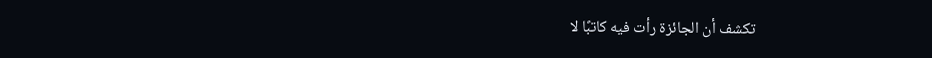تكشف أن الجائزة رأت فيه كاتبًا لا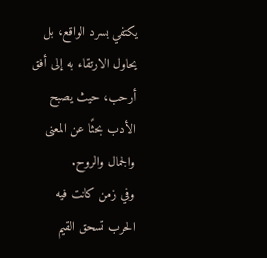يكتفي بسرد الواقع، بل يحاول الارتقاء به إلى أفق أرحب، حيث يصبح الأدب بحثًا عن المعنى والجمال والروح.
وفي زمن كانت فيه الحرب تسحق القيم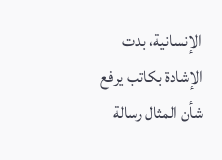الإنسانية، بدت الإشادة بكاتب يرفع شأن المثال رسالة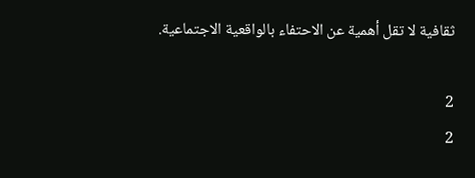ثقافية لا تقل أهمية عن الاحتفاء بالواقعية الاجتماعية.

2
2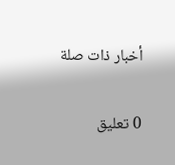أخبار ذات صلة

0 تعليق